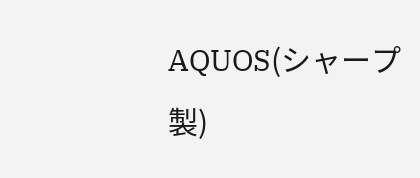AQUOS(シャープ製)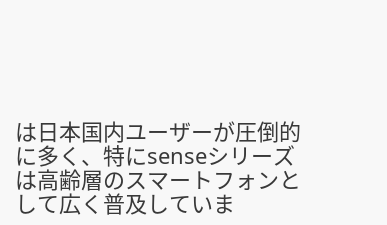は日本国内ユーザーが圧倒的に多く、特にsenseシリーズは高齢層のスマートフォンとして広く普及していま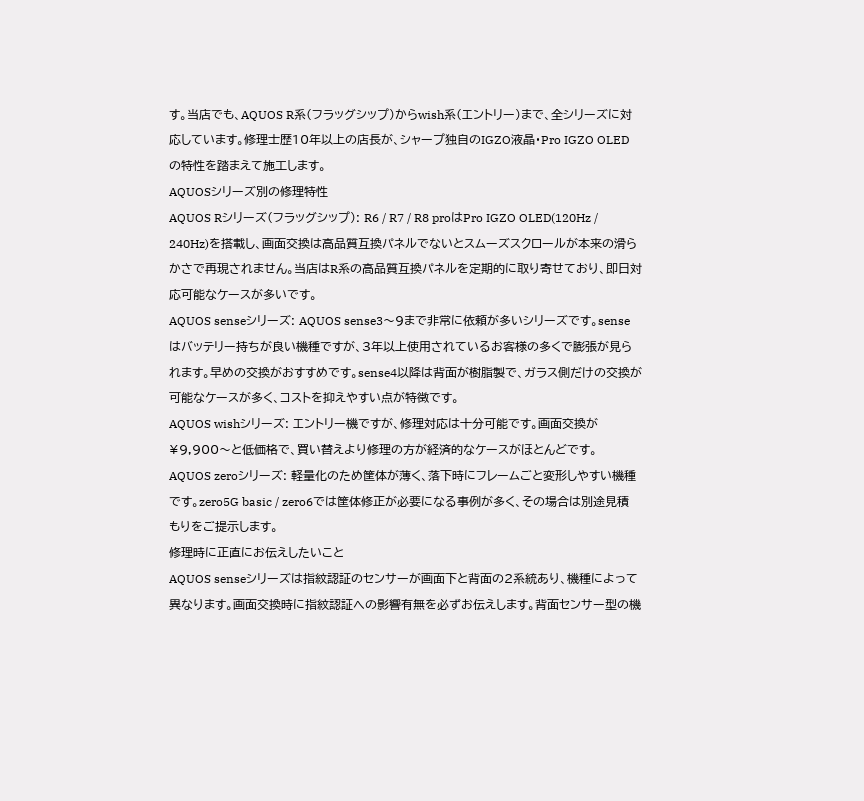す。当店でも、AQUOS R系(フラッグシップ)からwish系(エントリー)まで、全シリーズに対応しています。修理士歴10年以上の店長が、シャープ独自のIGZO液晶・Pro IGZO OLEDの特性を踏まえて施工します。
AQUOSシリーズ別の修理特性
AQUOS Rシリーズ(フラッグシップ): R6 / R7 / R8 proはPro IGZO OLED(120Hz / 240Hz)を搭載し、画面交換は高品質互換パネルでないとスムーズスクロールが本来の滑らかさで再現されません。当店はR系の高品質互換パネルを定期的に取り寄せており、即日対応可能なケースが多いです。
AQUOS senseシリーズ: AQUOS sense3〜9まで非常に依頼が多いシリーズです。senseはバッテリー持ちが良い機種ですが、3年以上使用されているお客様の多くで膨張が見られます。早めの交換がおすすめです。sense4以降は背面が樹脂製で、ガラス側だけの交換が可能なケースが多く、コストを抑えやすい点が特徴です。
AQUOS wishシリーズ: エントリー機ですが、修理対応は十分可能です。画面交換が¥9,900〜と低価格で、買い替えより修理の方が経済的なケースがほとんどです。
AQUOS zeroシリーズ: 軽量化のため筐体が薄く、落下時にフレームごと変形しやすい機種です。zero5G basic / zero6では筐体修正が必要になる事例が多く、その場合は別途見積もりをご提示します。
修理時に正直にお伝えしたいこと
AQUOS senseシリーズは指紋認証のセンサーが画面下と背面の2系統あり、機種によって異なります。画面交換時に指紋認証への影響有無を必ずお伝えします。背面センサー型の機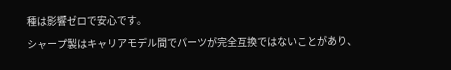種は影響ゼロで安心です。
シャープ製はキャリアモデル間でパーツが完全互換ではないことがあり、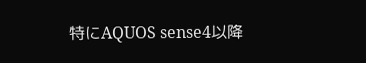特にAQUOS sense4以降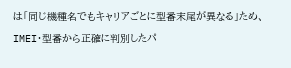は「同じ機種名でもキャリアごとに型番末尾が異なる」ため、IMEI・型番から正確に判別したパ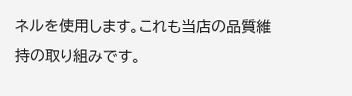ネルを使用します。これも当店の品質維持の取り組みです。